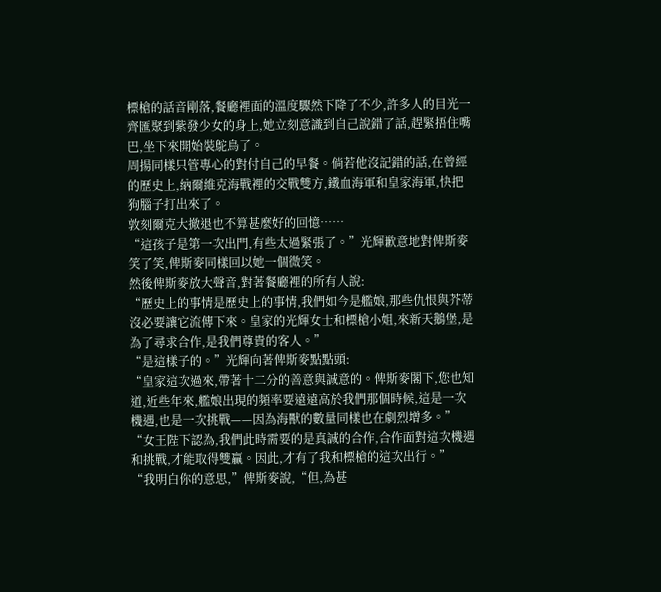標槍的話音剛落,餐廳裡面的溫度驟然下降了不少,許多人的目光一齊匯聚到紫發少女的身上,她立刻意識到自己說錯了話,趕緊捂住嘴巴,坐下來開始裝鴕鳥了。
周揚同樣只管專心的對付自己的早餐。倘若他沒記錯的話,在曾經的歷史上,納爾維克海戰裡的交戰雙方,鐵血海軍和皇家海軍,快把狗腦子打出來了。
敦刻爾克大撤退也不算甚麼好的回憶……
“這孩子是第一次出門,有些太過緊張了。”光輝歉意地對俾斯麥笑了笑,俾斯麥同樣回以她一個微笑。
然後俾斯麥放大聲音,對著餐廳裡的所有人說:
“歷史上的事情是歷史上的事情,我們如今是艦娘,那些仇恨與芥蒂沒必要讓它流傳下來。皇家的光輝女士和標槍小姐,來新天鵝堡,是為了尋求合作,是我們尊貴的客人。”
“是這樣子的。”光輝向著俾斯麥點點頭:
“皇家這次過來,帶著十二分的善意與誠意的。俾斯麥閣下,您也知道,近些年來,艦娘出現的頻率要遠遠高於我們那個時候,這是一次機遇,也是一次挑戰——因為海獸的數量同樣也在劇烈增多。”
“女王陛下認為,我們此時需要的是真誠的合作,合作面對這次機遇和挑戰,才能取得雙贏。因此,才有了我和標槍的這次出行。”
“我明白你的意思,”俾斯麥說,“但,為甚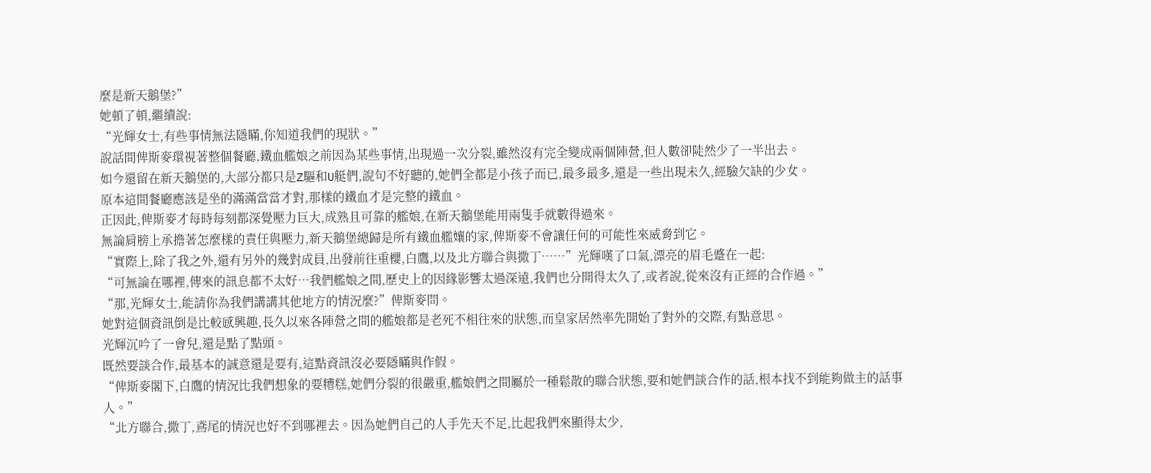麼是新天鵝堡?”
她頓了頓,繼續說:
“光輝女士,有些事情無法隱瞞,你知道我們的現狀。”
說話間俾斯麥環視著整個餐廳,鐵血艦娘之前因為某些事情,出現過一次分裂,雖然沒有完全變成兩個陣營,但人數卻陡然少了一半出去。
如今還留在新天鵝堡的,大部分都只是Z驅和U艇們,說句不好聽的,她們全都是小孩子而已,最多最多,還是一些出現未久,經驗欠缺的少女。
原本這間餐廳應該是坐的滿滿當當才對,那樣的鐵血才是完整的鐵血。
正因此,俾斯麥才每時每刻都深覺壓力巨大,成熟且可靠的艦娘,在新天鵝堡能用兩隻手就數得過來。
無論肩膀上承擔著怎麼樣的責任與壓力,新天鵝堡總歸是所有鐵血艦孃的家,俾斯麥不會讓任何的可能性來威脅到它。
“實際上,除了我之外,還有另外的幾對成員,出發前往重櫻,白鷹,以及北方聯合與撒丁……”光輝嘆了口氣,漂亮的眉毛蹙在一起:
“可無論在哪裡,傳來的訊息都不太好…我們艦娘之間,歷史上的因緣影響太過深遠,我們也分開得太久了,或者說,從來沒有正經的合作過。”
“那,光輝女士,能請你為我們講講其他地方的情況麼?”俾斯麥問。
她對這個資訊倒是比較感興趣,長久以來各陣營之間的艦娘都是老死不相往來的狀態,而皇家居然率先開始了對外的交際,有點意思。
光輝沉吟了一會兒,還是點了點頭。
既然要談合作,最基本的誠意還是要有,這點資訊沒必要隱瞞與作假。
“俾斯麥閣下,白鷹的情況比我們想象的要糟糕,她們分裂的很嚴重,艦娘們之間屬於一種鬆散的聯合狀態,要和她們談合作的話,根本找不到能夠做主的話事人。”
“北方聯合,撒丁,鳶尾的情況也好不到哪裡去。因為她們自己的人手先天不足,比起我們來顯得太少,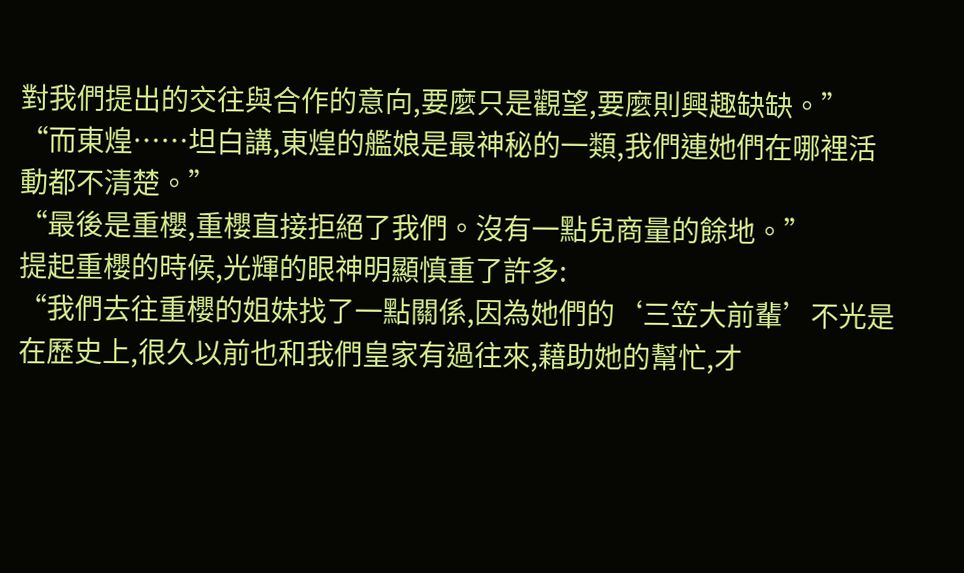對我們提出的交往與合作的意向,要麼只是觀望,要麼則興趣缺缺。”
“而東煌……坦白講,東煌的艦娘是最神秘的一類,我們連她們在哪裡活動都不清楚。”
“最後是重櫻,重櫻直接拒絕了我們。沒有一點兒商量的餘地。”
提起重櫻的時候,光輝的眼神明顯慎重了許多:
“我們去往重櫻的姐妹找了一點關係,因為她們的‘三笠大前輩’不光是在歷史上,很久以前也和我們皇家有過往來,藉助她的幫忙,才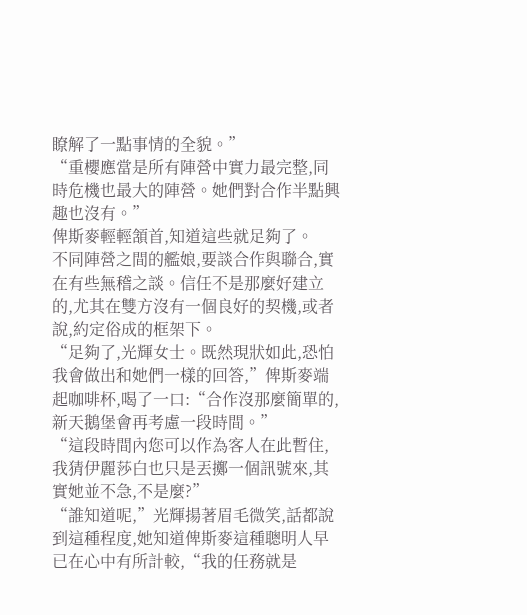瞭解了一點事情的全貌。”
“重櫻應當是所有陣營中實力最完整,同時危機也最大的陣營。她們對合作半點興趣也沒有。”
俾斯麥輕輕頷首,知道這些就足夠了。
不同陣營之間的艦娘,要談合作與聯合,實在有些無稽之談。信任不是那麼好建立的,尤其在雙方沒有一個良好的契機,或者說,約定俗成的框架下。
“足夠了,光輝女士。既然現狀如此,恐怕我會做出和她們一樣的回答,”俾斯麥端起咖啡杯,喝了一口:“合作沒那麼簡單的,新天鵝堡會再考慮一段時間。”
“這段時間內您可以作為客人在此暫住,我猜伊麗莎白也只是丟擲一個訊號來,其實她並不急,不是麼?”
“誰知道呢,”光輝揚著眉毛微笑,話都說到這種程度,她知道俾斯麥這種聰明人早已在心中有所計較,“我的任務就是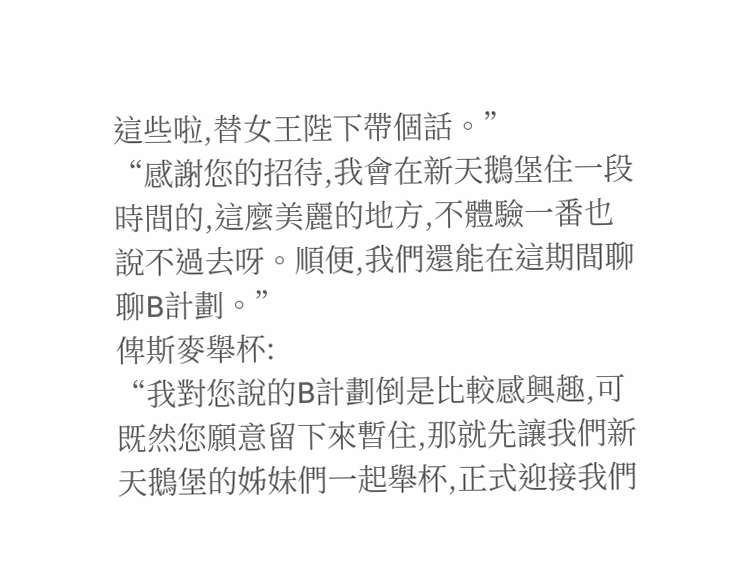這些啦,替女王陛下帶個話。”
“感謝您的招待,我會在新天鵝堡住一段時間的,這麼美麗的地方,不體驗一番也說不過去呀。順便,我們還能在這期間聊聊B計劃。”
俾斯麥舉杯:
“我對您說的B計劃倒是比較感興趣,可既然您願意留下來暫住,那就先讓我們新天鵝堡的姊妹們一起舉杯,正式迎接我們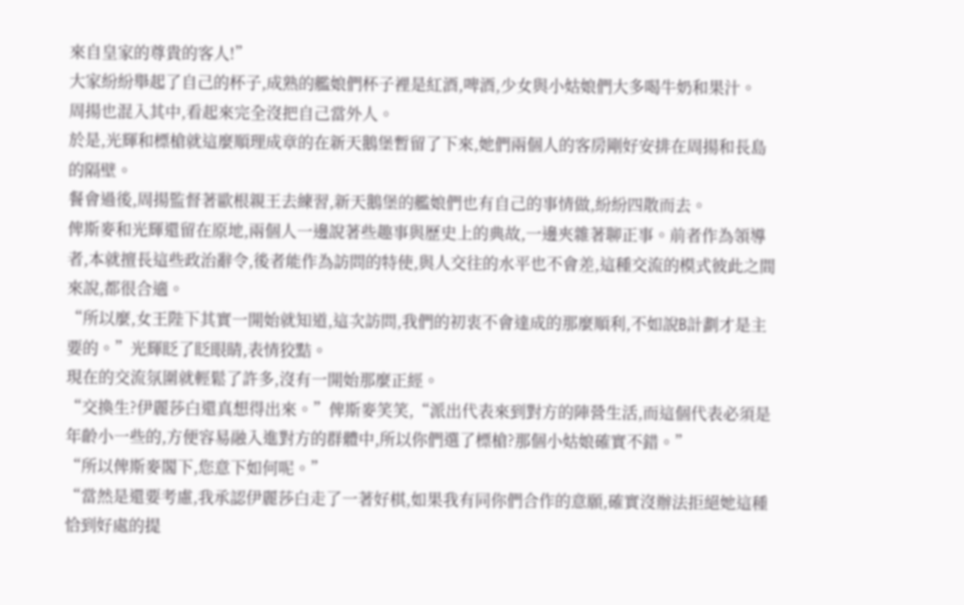來自皇家的尊貴的客人!”
大家紛紛舉起了自己的杯子,成熟的艦娘們杯子裡是紅酒,啤酒,少女與小姑娘們大多喝牛奶和果汁。
周揚也混入其中,看起來完全沒把自己當外人。
於是,光輝和標槍就這麼順理成章的在新天鵝堡暫留了下來,她們兩個人的客房剛好安排在周揚和長島的隔壁。
餐會過後,周揚監督著歐根親王去練習,新天鵝堡的艦娘們也有自己的事情做,紛紛四散而去。
俾斯麥和光輝還留在原地,兩個人一邊說著些趣事與歷史上的典故,一邊夾雜著聊正事。前者作為領導者,本就擅長這些政治辭令,後者能作為訪問的特使,與人交往的水平也不會差,這種交流的模式彼此之間來說,都很合適。
“所以麼,女王陛下其實一開始就知道,這次訪問,我們的初衷不會達成的那麼順利,不如說B計劃才是主要的。”光輝眨了眨眼睛,表情狡黠。
現在的交流氛圍就輕鬆了許多,沒有一開始那麼正經。
“交換生?伊麗莎白還真想得出來。”俾斯麥笑笑,“派出代表來到對方的陣營生活,而這個代表必須是年齡小一些的,方便容易融入進對方的群體中,所以你們選了標槍?那個小姑娘確實不錯。”
“所以俾斯麥閣下,您意下如何呢。”
“當然是還要考慮,我承認伊麗莎白走了一著好棋,如果我有同你們合作的意願,確實沒辦法拒絕她這種恰到好處的提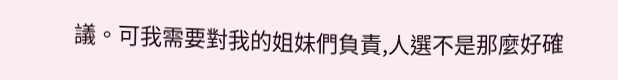議。可我需要對我的姐妹們負責,人選不是那麼好確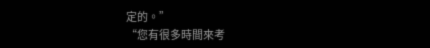定的。”
“您有很多時間來考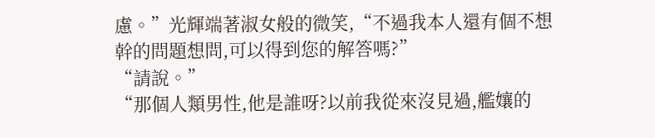慮。”光輝端著淑女般的微笑,“不過我本人還有個不想幹的問題想問,可以得到您的解答嗎?”
“請說。”
“那個人類男性,他是誰呀?以前我從來沒見過,艦孃的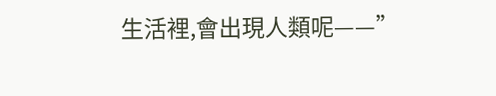生活裡,會出現人類呢——”